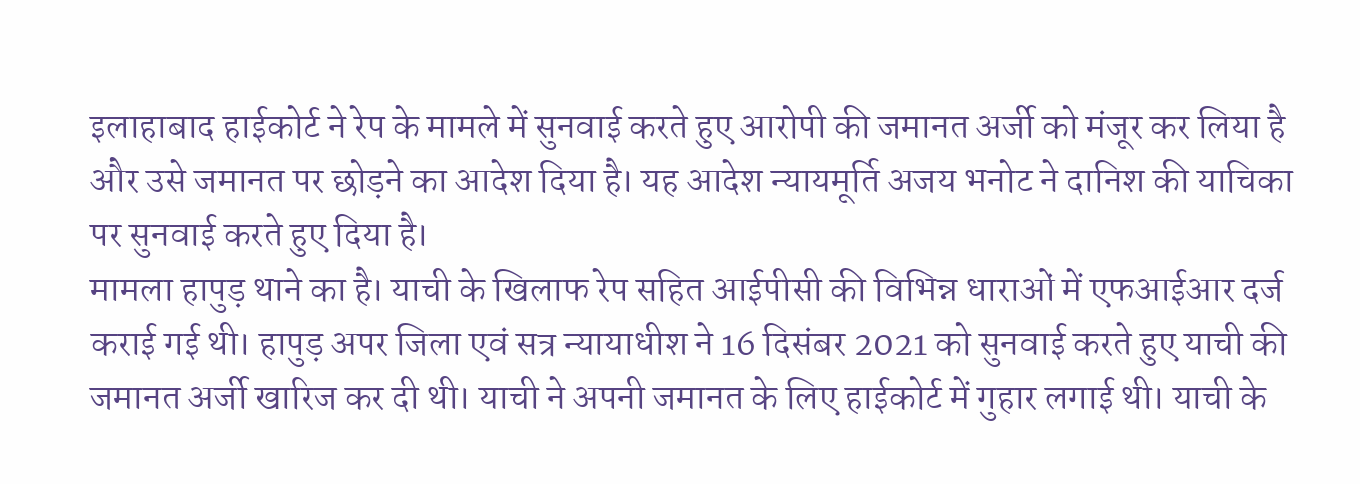इलाहाबाद हाईकोर्ट ने रेप के मामले में सुनवाई करते हुए आरोपी की जमानत अर्जी को मंजूर कर लिया है और उसे जमानत पर छोड़ने का आदेश दिया है। यह आदेश न्यायमूर्ति अजय भनोट ने दानिश की याचिका पर सुनवाई करते हुए दिया है।
मामला हापुड़ थाने का है। याची के खिलाफ रेप सहित आईपीसी की विभिन्न धाराओं में एफआईआर दर्ज कराई गई थी। हापुड़ अपर जिला एवं सत्र न्यायाधीश ने 16 दिसंबर 2021 को सुनवाई करते हुए याची की जमानत अर्जी खारिज कर दी थी। याची ने अपनी जमानत के लिए हाईकोर्ट में गुहार लगाई थी। याची के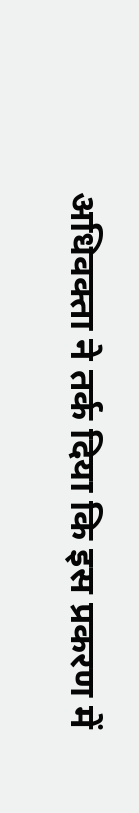अधिवक्ता ने तर्क दिया कि इस प्रकरण में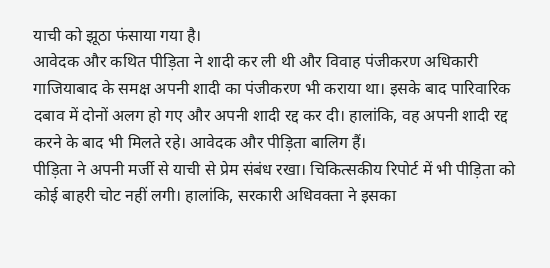याची को झूठा फंसाया गया है।
आवेदक और कथित पीड़िता ने शादी कर ली थी और विवाह पंजीकरण अधिकारी गाजियाबाद के समक्ष अपनी शादी का पंजीकरण भी कराया था। इसके बाद पारिवारिक दबाव में दोनों अलग हो गए और अपनी शादी रद्द कर दी। हालांकि, वह अपनी शादी रद्द करने के बाद भी मिलते रहे। आवेदक और पीड़िता बालिग हैं।
पीड़िता ने अपनी मर्जी से याची से प्रेम संबंध रखा। चिकित्सकीय रिपोर्ट में भी पीड़िता को कोई बाहरी चोट नहीं लगी। हालांकि, सरकारी अधिवक्ता ने इसका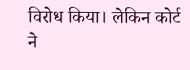विरोध किया। लेकिन कोर्ट ने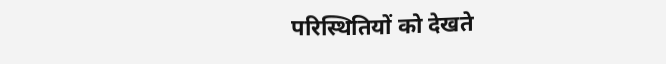परिस्थितियों को देखते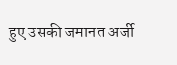हुए उसकी जमानत अर्जी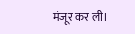मंजूर कर ली।